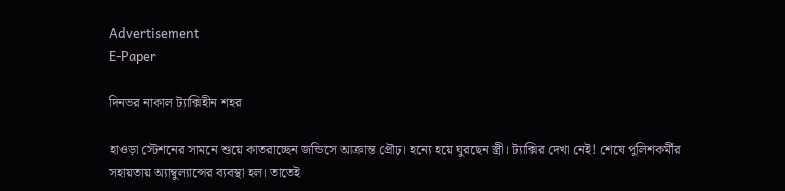Advertisement
E-Paper

দিনভর নাকাল ট্যাক্সিহীন শহর

হাওড়া স্টেশনের সামনে শুয়ে কাতরাচ্ছেন জন্ডিসে আক্রান্ত প্রৌঢ়। হন্যে হয়ে ঘুরছেন স্ত্রী। ট্যাক্সির দেখা নেই! শেষে পুলিশকর্মীর সহায়তায় অ্যাম্বুল্যান্সের ব্যবস্থা হল। তাতেই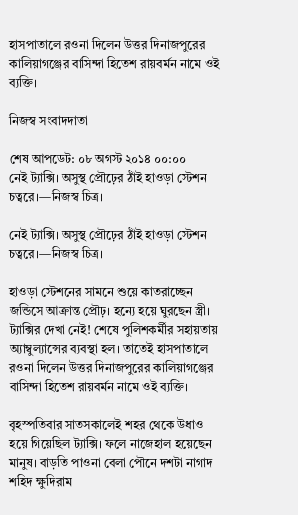হাসপাতালে রওনা দিলেন উত্তর দিনাজপুরের কালিয়াগঞ্জের বাসিন্দা হিতেশ রায়বর্মন নামে ওই ব্যক্তি।

নিজস্ব সংবাদদাতা

শেষ আপডেট: ০৮ অগস্ট ২০১৪ ০০:০০
নেই ট্যাক্সি। অসুস্থ প্রৌঢ়ের ঠাঁই হাওড়া স্টেশন চত্বরে।—নিজস্ব চিত্র।

নেই ট্যাক্সি। অসুস্থ প্রৌঢ়ের ঠাঁই হাওড়া স্টেশন চত্বরে।—নিজস্ব চিত্র।

হাওড়া স্টেশনের সামনে শুয়ে কাতরাচ্ছেন জন্ডিসে আক্রান্ত প্রৌঢ়। হন্যে হয়ে ঘুরছেন স্ত্রী। ট্যাক্সির দেখা নেই! শেষে পুলিশকর্মীর সহায়তায় অ্যাম্বুল্যান্সের ব্যবস্থা হল। তাতেই হাসপাতালে রওনা দিলেন উত্তর দিনাজপুরের কালিয়াগঞ্জের বাসিন্দা হিতেশ রায়বর্মন নামে ওই ব্যক্তি।

বৃহস্পতিবার সাতসকালেই শহর থেকে উধাও হয়ে গিয়েছিল ট্যাক্সি। ফলে নাজেহাল হয়েছেন মানুষ। বাড়তি পাওনা বেলা পৌনে দশটা নাগাদ শহিদ ক্ষুদিরাম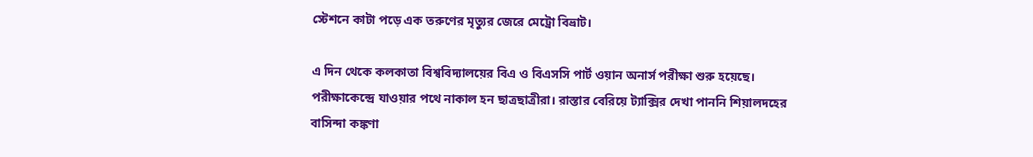স্টেশনে কাটা পড়ে এক তরুণের মৃত্যুর জেরে মেট্রো বিভ্রাট।

এ দিন থেকে কলকাতা বিশ্ববিদ্যালয়ের বিএ ও বিএসসি পার্ট ওয়ান অনার্স পরীক্ষা শুরু হয়েছে। পরীক্ষাকেন্দ্রে যাওয়ার পথে নাকাল হন ছাত্রছাত্রীরা। রাস্তার বেরিয়ে ট্যাক্সির দেখা পাননি শিয়ালদহের বাসিন্দা কঙ্কণা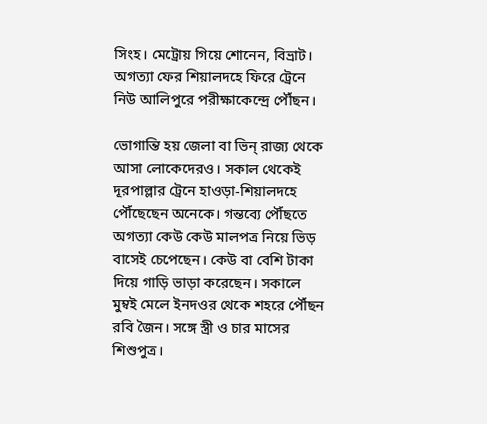সিংহ। মেট্রোয় গিয়ে শোনেন, বিভ্রাট। অগত্যা ফের শিয়ালদহে ফিরে ট্রেনে নিউ আলিপুরে পরীক্ষাকেন্দ্রে পৌঁছন।

ভোগান্তি হয় জেলা বা ভিন্‌ রাজ্য থেকে আসা লোকেদেরও। সকাল থেকেই দূরপাল্লার ট্রেনে হাওড়া-শিয়ালদহে পৌঁছেছেন অনেকে। গন্তব্যে পৌঁছতে অগত্যা কেউ কেউ মালপত্র নিয়ে ভিড় বাসেই চেপেছেন। কেউ বা বেশি টাকা দিয়ে গাড়ি ভাড়া করেছেন। সকালে মুম্বই মেলে ইনদওর থেকে শহরে পৌঁছন রবি জৈন। সঙ্গে স্ত্রী ও চার মাসের শিশুপুত্র।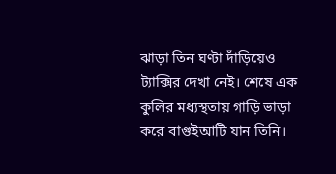ঝাড়া তিন ঘণ্টা দাঁড়িয়েও ট্যাক্সির দেখা নেই। শেষে এক কুলির মধ্যস্থতায় গাড়ি ভাড়া করে বাগুইআটি যান তিনি।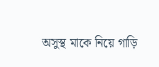অসুস্থ মাকে নিয়ে গাড়ি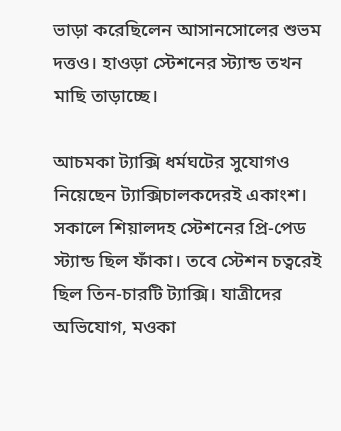ভাড়া করেছিলেন আসানসোলের শুভম দত্তও। হাওড়া স্টেশনের স্ট্যান্ড তখন মাছি তাড়াচ্ছে।

আচমকা ট্যাক্সি ধর্মঘটের সুযোগও নিয়েছেন ট্যাক্সিচালকদেরই একাংশ। সকালে শিয়ালদহ স্টেশনের প্রি-পেড স্ট্যান্ড ছিল ফাঁকা। তবে স্টেশন চত্বরেই ছিল তিন-চারটি ট্যাক্সি। যাত্রীদের অভিযোগ, মওকা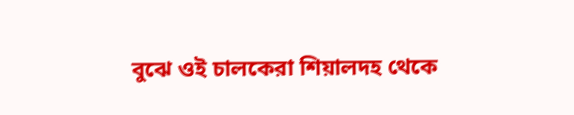বুঝে ওই চালকেরা শিয়ালদহ থেকে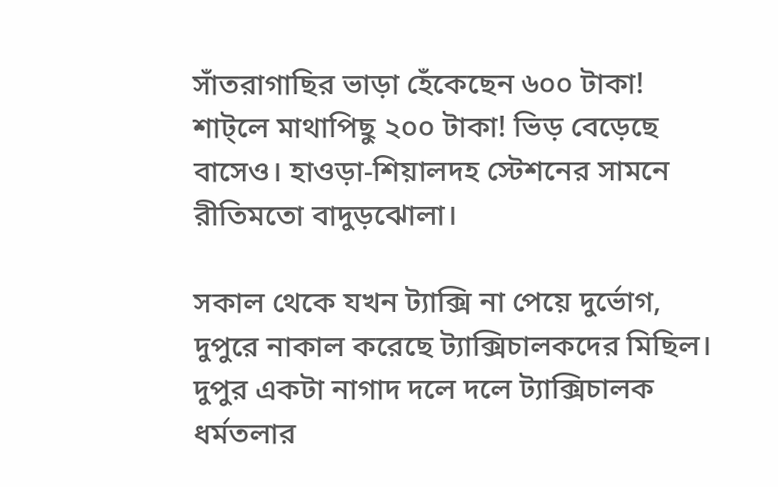সাঁতরাগাছির ভাড়া হেঁকেছেন ৬০০ টাকা! শাট্‌লে মাথাপিছু ২০০ টাকা! ভিড় বেড়েছে বাসেও। হাওড়া-শিয়ালদহ স্টেশনের সামনে রীতিমতো বাদুড়ঝোলা।

সকাল থেকে যখন ট্যাক্সি না পেয়ে দুর্ভোগ, দুপুরে নাকাল করেছে ট্যাক্সিচালকদের মিছিল। দুপুর একটা নাগাদ দলে দলে ট্যাক্সিচালক ধর্মতলার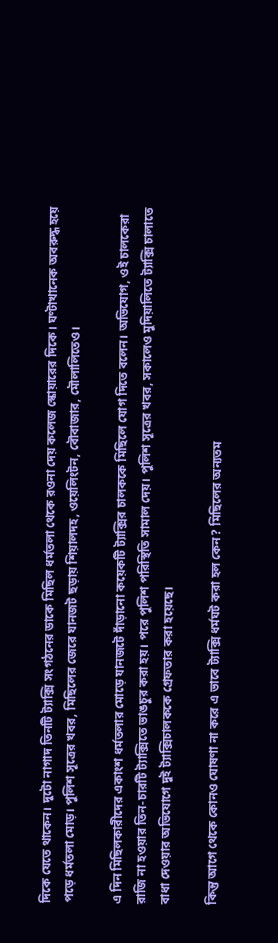দিকে যেতে থাকেন। দুটো নাগাদ তিনটি ট্যাক্সি সংগঠনের ডাকে মিছিল ধর্মতলা থেকে রওনা দেয় কলেজ স্কোয়ারের দিকে। ঘণ্টাখানেক অবরুদ্ধ হয়ে পড়ে ধর্মতলা মোড়। পুলিশ সূত্রের খবর, মিছিলের জেরে যানজট ছড়ায় শিয়ালদহ, ওয়েলিংটন, বৌবাজার, মৌলালিতেও।

এ দিন মিছিলকারীদের একাংশ ধর্মতলার মোড়ে যানজটে দাঁড়ানো কয়েকটি ট্যাক্সির চালককে মিছিলে যোগ দিতে বলেন। অভিযোগ, ওই চালকেরা রাজি না হওয়ার তিন-চারটি ট্যাক্সিতে ভাঙচুর করা হয়। পরে পুলিশ পরিস্থিতি সামাল দেয়। পুলিশ সূত্রের খবর, সকালেও মুদিয়ালিতে ট্যাক্সি চালাতে বাধা দেওয়ার অভিযোগে দুই ট্যাক্সিচালককে গ্রেফতার করা হয়েছে।

কিন্তু আগে থেকে কোনও ঘোষণা না করে এ ভাবে ট্যাক্সি ধর্মঘট করা হল কেন? মিছিলের অন্যতম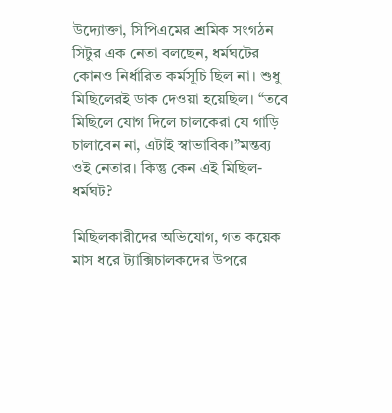উদ্যোক্তা, সিপিএমের শ্রমিক সংগঠন সিটুর এক নেতা বলছেন, ধর্মঘটের কোনও নির্ধারিত কর্মসূচি ছিল না। শুধু মিছিলেরই ডাক দেওয়া হয়েছিল। “তবে মিছিলে যোগ দিলে চালকেরা যে গাড়ি চালাবেন না, এটাই স্বাভাবিক।”মন্তব্য ওই নেতার। কিন্তু কেন এই মিছিল-ধর্মঘট?

মিছিলকারীদের অভিযোগ, গত কয়েক মাস ধরে ট্যাক্সিচালকদের উপরে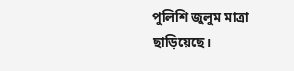পুলিশি জুলুম মাত্রা ছাড়িয়েছে।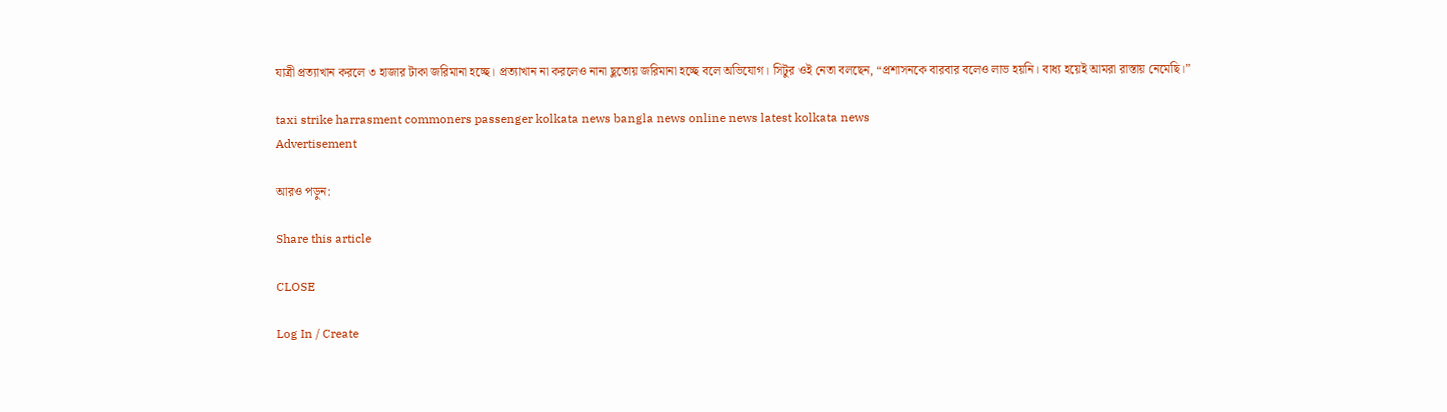যাত্রী প্রত্যাখান করলে ৩ হাজার টাকা জরিমানা হচ্ছে। প্রত্যাখান না করলেও নানা ছুতোয় জরিমানা হচ্ছে বলে অভিযোগ। সিটুর ওই নেতা বলছেন, “প্রশাসনকে বারবার বলেও লাভ হয়নি। বাধ্য হয়েই আমরা রাস্তায় নেমেছি।”

taxi strike harrasment commoners passenger kolkata news bangla news online news latest kolkata news
Advertisement

আরও পড়ুন:

Share this article

CLOSE

Log In / Create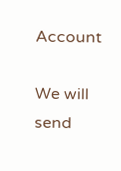Account

We will send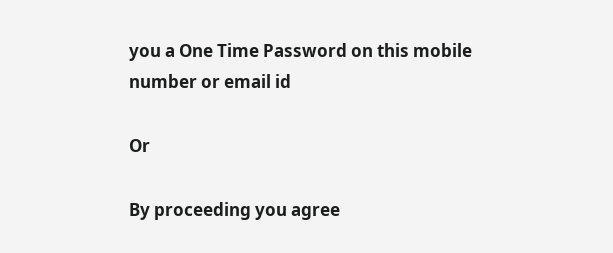you a One Time Password on this mobile number or email id

Or

By proceeding you agree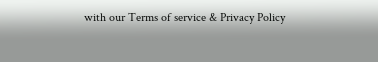with our Terms of service & Privacy Policy